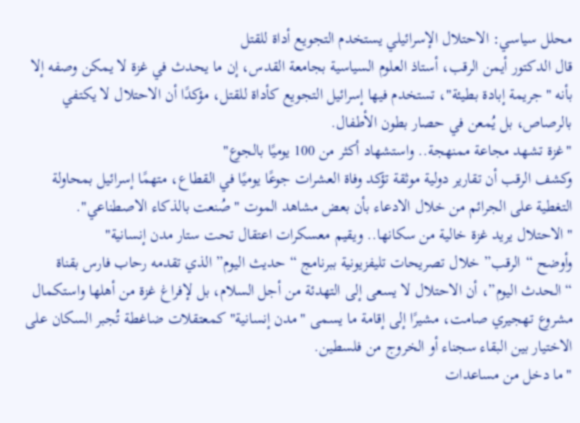محلل سياسي: الاحتلال الإسرائيلي يستخدم التجويع أداة للقتل
قال الدكتور أيمن الرقب، أستاذ العلوم السياسية بجامعة القدس، إن ما يحدث في غزة لا يمكن وصفه إلا بأنه "جريمة إبادة بطيئة"، تستخدم فيها إسرائيل التجويع كأداة للقتل، مؤكدًا أن الاحتلال لا يكتفي بالرصاص، بل يُمعن في حصار بطون الأطفال.
"غزة تشهد مجاعة ممنهجة.. واستشهاد أكثر من 100 يوميًا بالجوع"
وكشف الرقب أن تقارير دولية موثقة تؤكد وفاة العشرات جوعًا يوميًا في القطاع، متهمًا إسرائيل بمحاولة التغطية على الجرائم من خلال الادعاء بأن بعض مشاهد الموت "صُنعت بالذكاء الاصطناعي".
"الاحتلال يريد غزة خالية من سكانها.. ويقيم معسكرات اعتقال تحت ستار مدن إنسانية"
وأوضح “الرقب” خلال تصريحات تليفزيونية ببرنامج “حديث اليوم” الذي تقدمه رحاب فارس بقناة “الحدث اليوم”، أن الاحتلال لا يسعى إلى التهدئة من أجل السلام، بل لإفراغ غزة من أهلها واستكمال مشروع تهجيري صامت، مشيرًا إلى إقامة ما يسمى "مدن إنسانية" كمعتقلات ضاغطة تُجبر السكان على الاختيار بين البقاء سجناء أو الخروج من فلسطين.
"ما دخل من مساعدات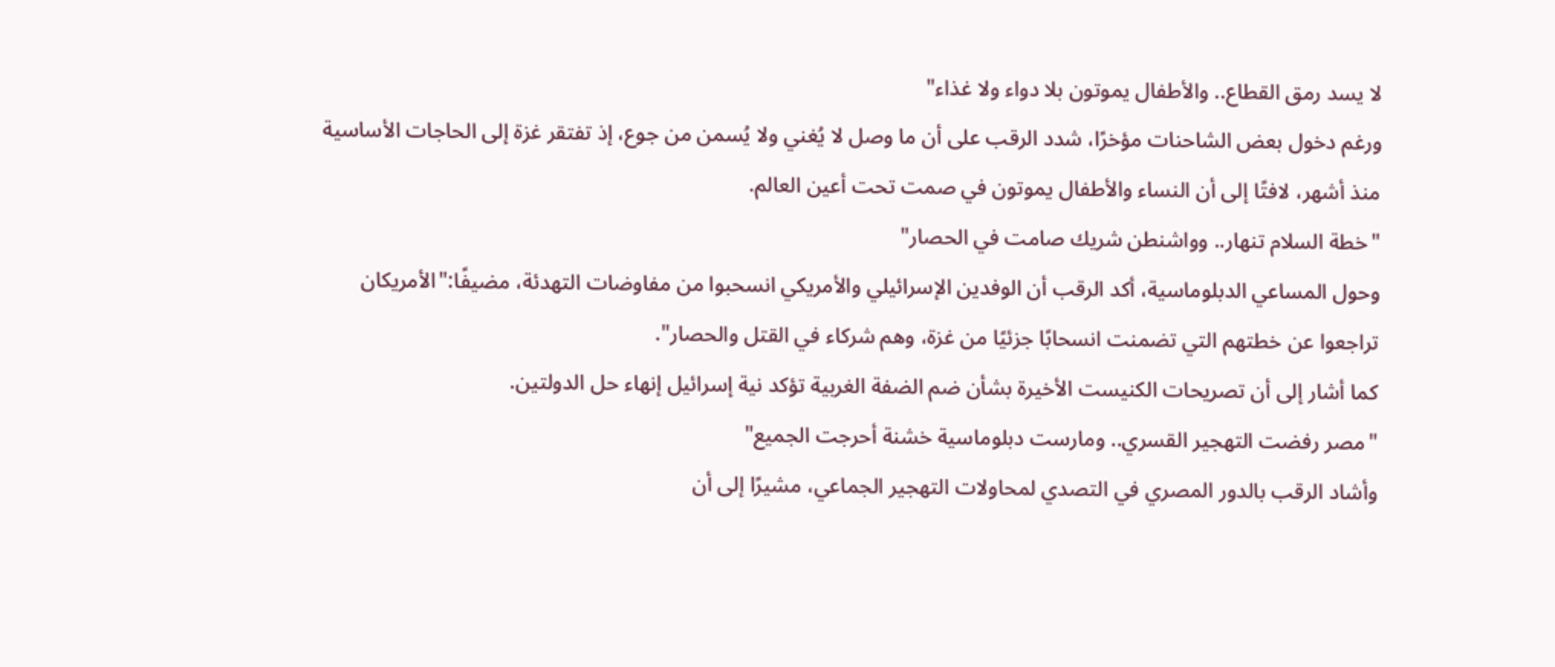لا يسد رمق القطاع.. والأطفال يموتون بلا دواء ولا غذاء"
ورغم دخول بعض الشاحنات مؤخرًا، شدد الرقب على أن ما وصل لا يُغني ولا يُسمن من جوع، إذ تفتقر غزة إلى الحاجات الأساسية منذ أشهر، لافتًا إلى أن النساء والأطفال يموتون في صمت تحت أعين العالم.
"خطة السلام تنهار.. وواشنطن شريك صامت في الحصار"
وحول المساعي الدبلوماسية، أكد الرقب أن الوفدين الإسرائيلي والأمريكي انسحبوا من مفاوضات التهدئة، مضيفًا:"الأمريكان تراجعوا عن خطتهم التي تضمنت انسحابًا جزئيًا من غزة، وهم شركاء في القتل والحصار".
كما أشار إلى أن تصريحات الكنيست الأخيرة بشأن ضم الضفة الغربية تؤكد نية إسرائيل إنهاء حل الدولتين.
"مصر رفضت التهجير القسري.. ومارست دبلوماسية خشنة أحرجت الجميع"
وأشاد الرقب بالدور المصري في التصدي لمحاولات التهجير الجماعي، مشيرًا إلى أن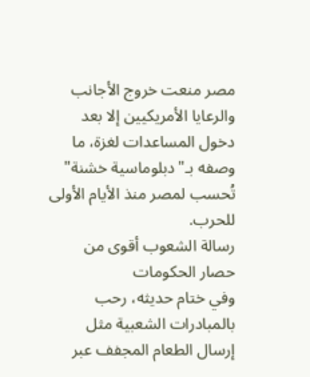مصر منعت خروج الأجانب والرعايا الأمريكيين إلا بعد دخول المساعدات لغزة، ما وصفه بـ"دبلوماسية خشنة" تُحسب لمصر منذ الأيام الأولى للحرب.
رسالة الشعوب أقوى من حصار الحكومات
وفي ختام حديثه، رحب بالمبادرات الشعبية مثل إرسال الطعام المجفف عبر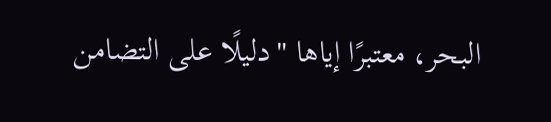البحر، معتبرًا إياها "دليلًا على التضامن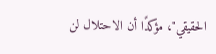الحقيقي"، مؤكدًا أن الاحتلال لن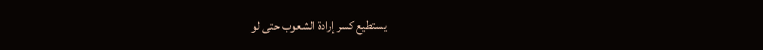يستطيع كسر إرادة الشعوب حتى لو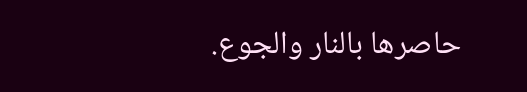حاصرها بالنار والجوع.